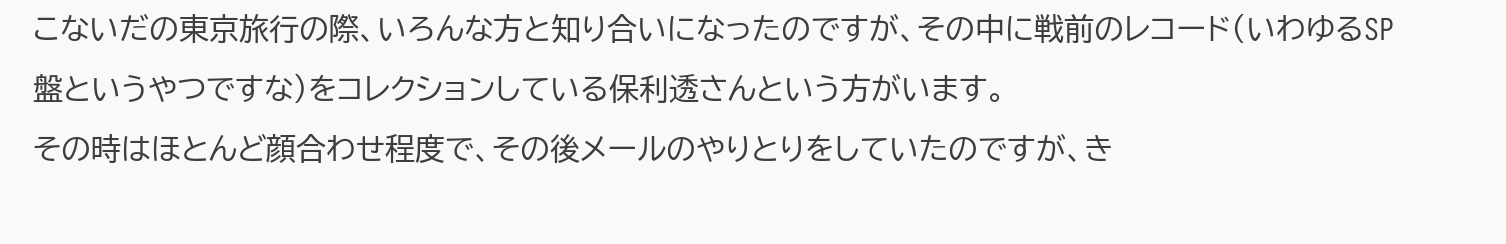こないだの東京旅行の際、いろんな方と知り合いになったのですが、その中に戦前のレコード(いわゆるSP盤というやつですな)をコレクションしている保利透さんという方がいます。
その時はほとんど顔合わせ程度で、その後メールのやりとりをしていたのですが、き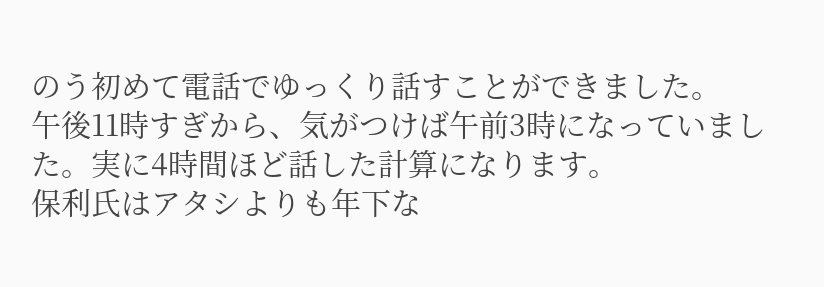のう初めて電話でゆっくり話すことができました。
午後11時すぎから、気がつけば午前3時になっていました。実に4時間ほど話した計算になります。
保利氏はアタシよりも年下な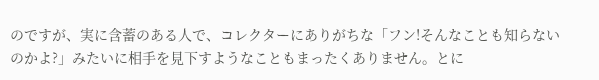のですが、実に含蓄のある人で、コレクターにありがちな「フン!そんなことも知らないのかよ?」みたいに相手を見下すようなこともまったくありません。とに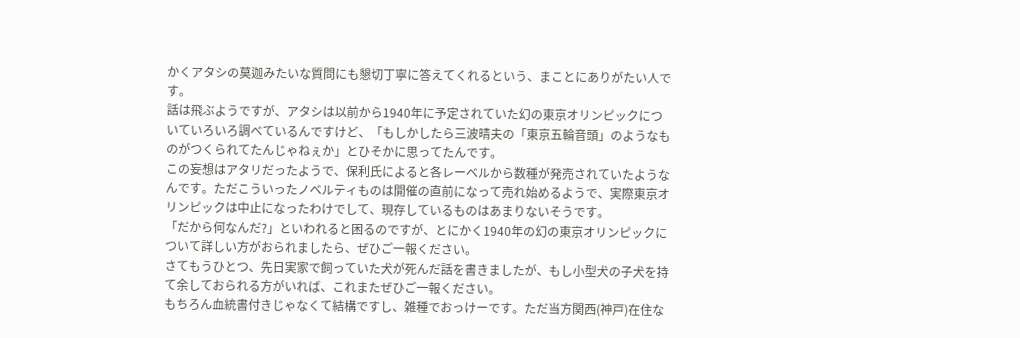かくアタシの莫迦みたいな質問にも懇切丁寧に答えてくれるという、まことにありがたい人です。
話は飛ぶようですが、アタシは以前から1940年に予定されていた幻の東京オリンピックについていろいろ調べているんですけど、「もしかしたら三波晴夫の「東京五輪音頭」のようなものがつくられてたんじゃねぇか」とひそかに思ってたんです。
この妄想はアタリだったようで、保利氏によると各レーベルから数種が発売されていたようなんです。ただこういったノベルティものは開催の直前になって売れ始めるようで、実際東京オリンピックは中止になったわけでして、現存しているものはあまりないそうです。
「だから何なんだ?」といわれると困るのですが、とにかく1940年の幻の東京オリンピックについて詳しい方がおられましたら、ぜひご一報ください。
さてもうひとつ、先日実家で飼っていた犬が死んだ話を書きましたが、もし小型犬の子犬を持て余しておられる方がいれば、これまたぜひご一報ください。
もちろん血統書付きじゃなくて結構ですし、雑種でおっけーです。ただ当方関西(神戸)在住な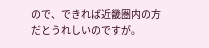ので、できれば近畿圏内の方だとうれしいのですが。